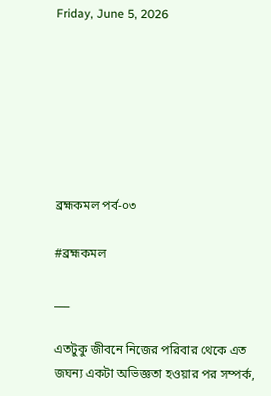Friday, June 5, 2026







ব্রহ্মকমল পর্ব-০৩

#ব্রহ্মকমল

___

এতটুকু জীবনে নিজের পরিবার থেকে এত জঘন্য একটা অভিজ্ঞতা হওয়ার পর সম্পর্ক,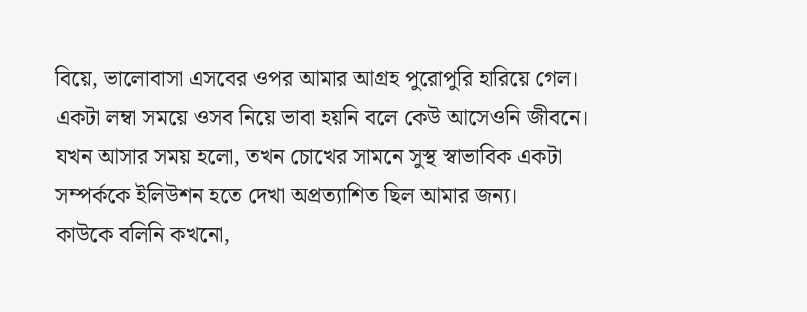বিয়ে, ভালোবাসা এসবের ওপর আমার আগ্রহ পুরোপুরি হারিয়ে গেল। একটা লম্বা সময়ে ওসব নিয়ে ভাবা হয়নি বলে কেউ আসেওনি জীবনে। যখন আসার সময় হলো, তখন চোখের সামনে সুস্থ স্বাভাবিক একটা সম্পর্ককে ইলিউশন হতে দেখা অপ্রত্যাশিত ছিল আমার জন্য।
কাউকে বলিনি কখনো,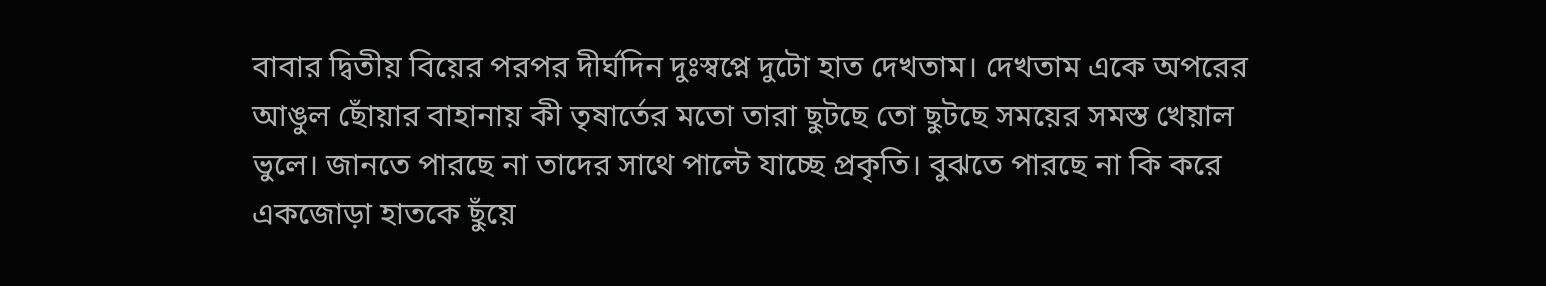বাবার দ্বিতীয় বিয়ের পরপর দীর্ঘদিন দুঃস্বপ্নে দুটো হাত দেখতাম। দেখতাম একে অপরের আঙুল ছোঁয়ার বাহানায় কী তৃষার্তের মতো তারা ছুটছে তো ছুটছে সময়ের সমস্ত খেয়াল ভুলে। জানতে পারছে না তাদের সাথে পাল্টে যাচ্ছে প্রকৃতি। বুঝতে পারছে না কি করে একজোড়া হাতকে ছুঁয়ে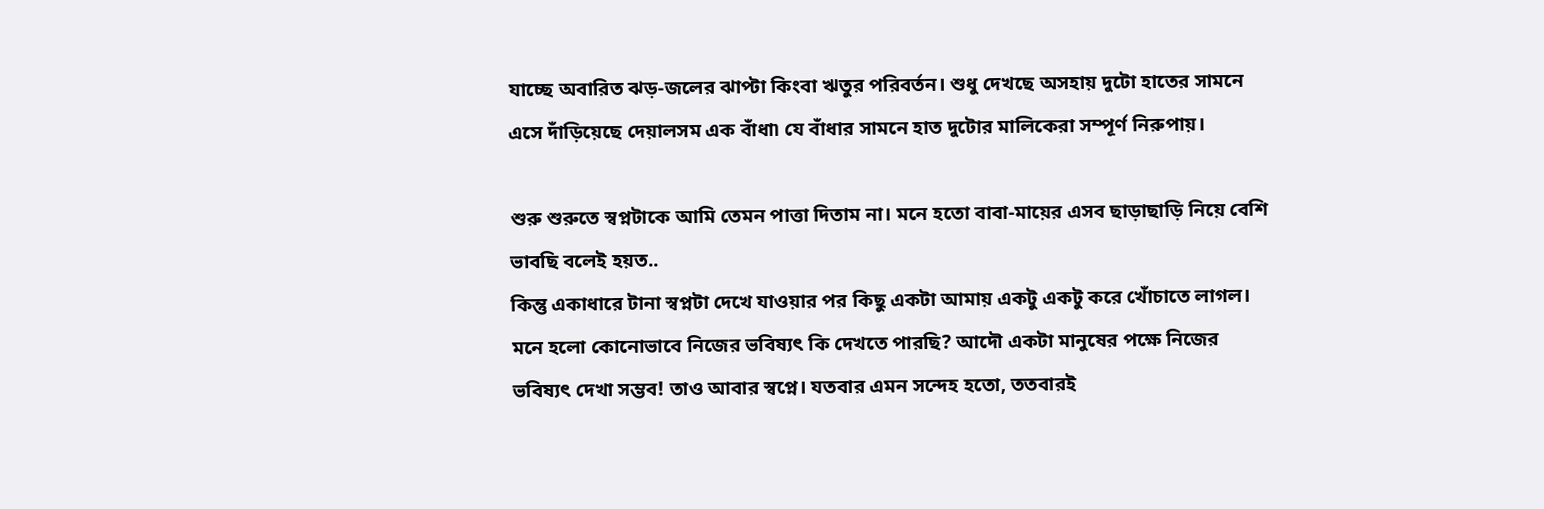যাচ্ছে অবারিত ঝড়-জলের ঝাপ্টা কিংবা ঋতুর পরিবর্তন। শুধু দেখছে অসহায় দুটো হাতের সামনে এসে দাঁড়িয়েছে দেয়ালসম এক বাঁধা৷ যে বাঁধার সামনে হাত দুটোর মালিকেরা সম্পূর্ণ নিরুপায়।

শুরু শুরুতে স্বপ্নটাকে আমি তেমন পাত্তা দিতাম না। মনে হতো বাবা-মায়ের এসব ছাড়াছাড়ি নিয়ে বেশি ভাবছি বলেই হয়ত..
কিন্তু একাধারে টানা স্বপ্নটা দেখে যাওয়ার পর কিছু একটা আমায় একটু একটু করে খোঁচাতে লাগল। মনে হলো কোনোভাবে নিজের ভবিষ্যৎ কি দেখতে পারছি? আদৌ একটা মানুষের পক্ষে নিজের ভবিষ্যৎ দেখা সম্ভব! তাও আবার স্বপ্নে। যতবার এমন সন্দেহ হতো, ততবারই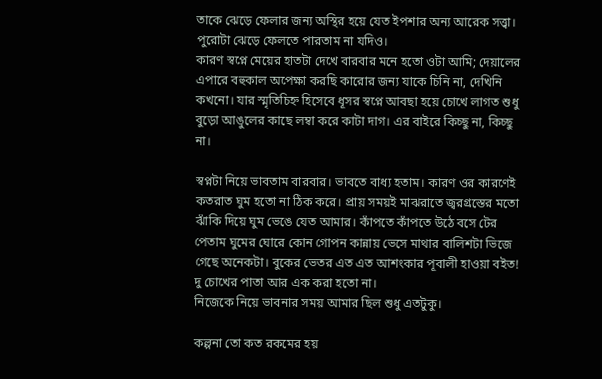তাকে ঝেড়ে ফেলার জন্য অস্থির হয়ে যেত ইপশার অন্য আরেক সত্ত্বা। পুরোটা ঝেড়ে ফেলতে পারতাম না যদিও।
কারণ স্বপ্নে মেয়ের হাতটা দেখে বারবার মনে হতো ওটা আমি; দেয়ালের এপারে বহুকাল অপেক্ষা করছি কারোর জন্য যাকে চিনি না, দেখিনি কখনো। যার স্মৃতিচিহ্ন হিসেবে ধূসর স্বপ্নে আবছা হয়ে চোখে লাগত শুধু বুড়ো আঙুলের কাছে লম্বা করে কাটা দাগ। এর বাইরে কিচ্ছু না, কিচ্ছু না।

স্বপ্নটা নিয়ে ভাবতাম বারবার। ভাবতে বাধ্য হতাম। কারণ ওর কারণেই কতরাত ঘুম হতো না ঠিক করে। প্রায় সময়ই মাঝরাতে জ্বরগ্রস্তের মতো ঝাঁকি দিয়ে ঘুম ভেঙে যেত আমার। কাঁপতে কাঁপতে উঠে বসে টের পেতাম ঘুমের ঘোরে কোন গোপন কান্নায় ভেসে মাথার বালিশটা ভিজে গেছে অনেকটা। বুকের ভেতর এত এত আশংকার পূবালী হাওয়া বইত! দু চোখের পাতা আর এক করা হতো না।
নিজেকে নিয়ে ভাবনার সময় আমার ছিল শুধু এতটুকু।

কল্পনা তো কত রকমের হয়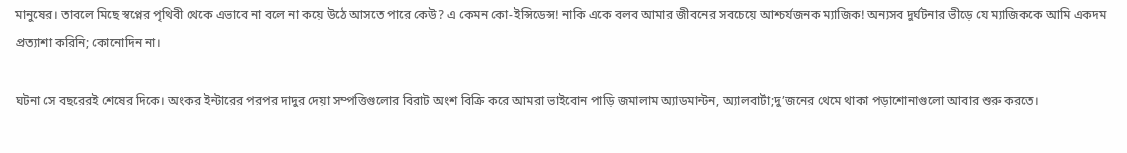মানুষের। তাবলে মিছে স্বপ্নের পৃথিবী থেকে এভাবে না বলে না কয়ে উঠে আসতে পারে কেউ? এ কেমন কো-ইন্সিডেন্স! নাকি একে বলব আমার জীবনের সবচেয়ে আশ্চর্যজনক ম্যাজিক! অন্যসব দুর্ঘটনার ভীড়ে যে ম্যাজিককে আমি একদম প্রত্যাশা করিনি; কোনোদিন না।

ঘটনা সে বছরেরই শেষের দিকে। অংকর ইন্টারের পরপর দাদুর দেয়া সম্পত্তিগুলোর বিরাট অংশ বিক্রি করে আমরা ভাইবোন পাড়ি জমালাম অ্যাডমান্টন, অ্যালবার্টা;দু’জনের থেমে থাকা পড়াশোনাগুলো আবার শুরু করতে।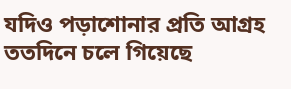যদিও পড়াশোনার প্রতি আগ্রহ ততদিনে চলে গিয়েছে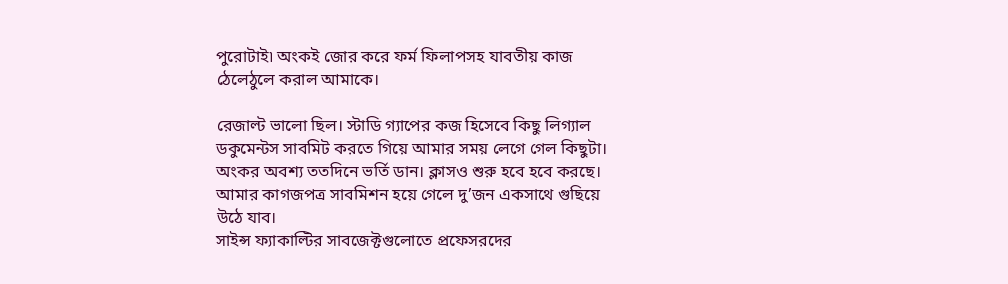পুরোটাই৷ অংকই জোর করে ফর্ম ফিলাপসহ যাবতীয় কাজ ঠেলেঠুলে করাল আমাকে।

রেজাল্ট ভালো ছিল। স্টাডি গ্যাপের কজ হিসেবে কিছু লিগ্যাল ডকুমেন্টস সাবমিট করতে গিয়ে আমার সময় লেগে গেল কিছুটা। অংকর অবশ্য ততদিনে ভর্তি ডান। ক্লাসও শুরু হবে হবে করছে। আমার কাগজপত্র সাবমিশন হয়ে গেলে দু’জন একসাথে গুছিয়ে উঠে যাব।
সাইন্স ফ্যাকাল্টির সাবজেক্টগুলোতে প্রফেসরদের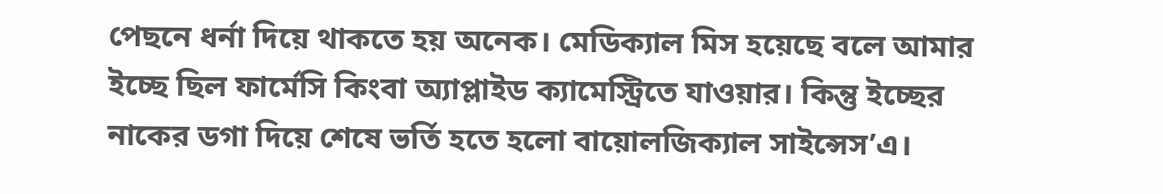পেছনে ধর্না দিয়ে থাকতে হয় অনেক। মেডিক্যাল মিস হয়েছে বলে আমার ইচ্ছে ছিল ফার্মেসি কিংবা অ্যাপ্লাইড ক্যামেস্ট্রিতে যাওয়ার। কিন্তু ইচ্ছের নাকের ডগা দিয়ে শেষে ভর্তি হতে হলো বায়োলজিক্যাল সাইন্সেস’এ।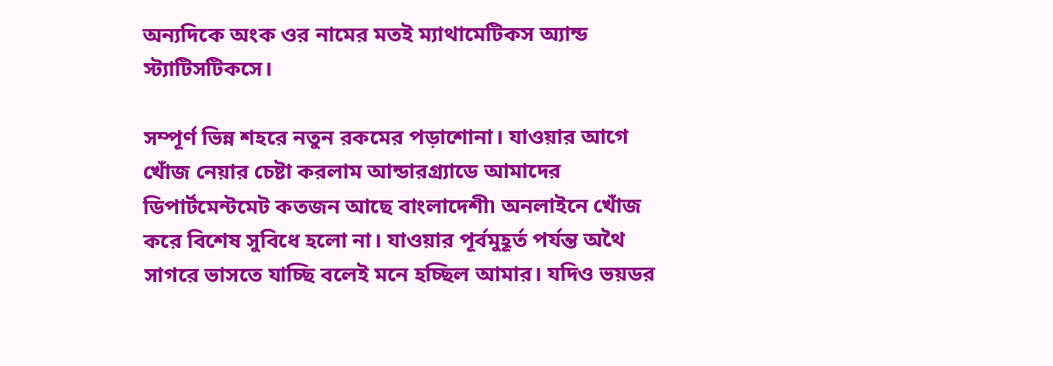অন্যদিকে অংক ওর নামের মতই ম্যাথামেটিকস অ্যান্ড স্ট্যাটিসটিকসে।

সম্পূর্ণ ভিন্ন শহরে নতুন রকমের পড়াশোনা। যাওয়ার আগে খোঁজ নেয়ার চেষ্টা করলাম আন্ডারগ্র্যাডে আমাদের ডিপার্টমেন্টমেট কতজন আছে বাংলাদেশী৷ অনলাইনে খোঁজ করে বিশেষ সুবিধে হলো না। যাওয়ার পূর্বমুহূর্ত পর্যন্ত অথৈ সাগরে ভাসতে যাচ্ছি বলেই মনে হচ্ছিল আমার। যদিও ভয়ডর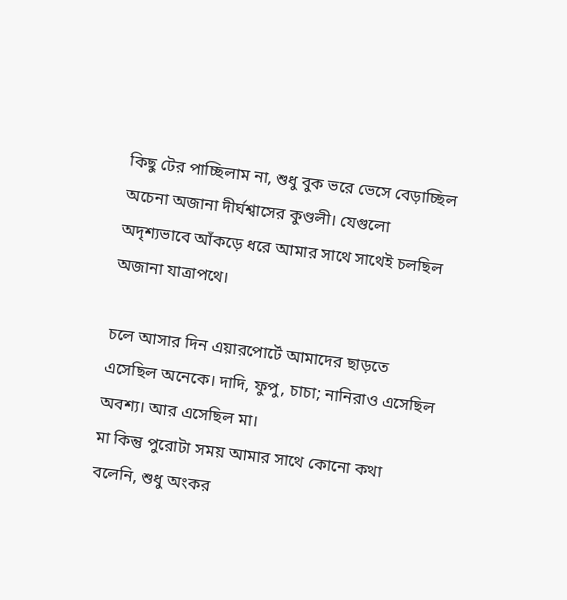কিছু টের পাচ্ছিলাম না, শুধু বুক ভরে ভেসে বেড়াচ্ছিল অচেনা অজানা দীর্ঘশ্বাসের কুণ্ডলী। যেগুলো অদৃশ্যভাবে আঁকড়ে ধরে আমার সাথে সাথেই চলছিল অজানা যাত্রাপথে।

চলে আসার দিন এয়ারপোর্টে আমাদের ছাড়তে এসেছিল অনেকে। দাদি, ফুপু, চাচা; নানিরাও এসেছিল অবশ্য। আর এসেছিল মা।
মা কিন্তু পুরোটা সময় আমার সাথে কোনো কথা বলেনি, শুধু অংকর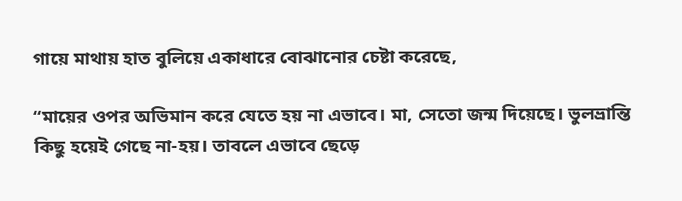গায়ে মাথায় হাত বুলিয়ে একাধারে বোঝানোর চেষ্টা করেছে,

“মায়ের ওপর অভিমান করে যেতে হয় না এভাবে। মা, সেতো জন্ম দিয়েছে। ভুলভ্রান্তি কিছু হয়েই গেছে না-হয়। তাবলে এভাবে ছেড়ে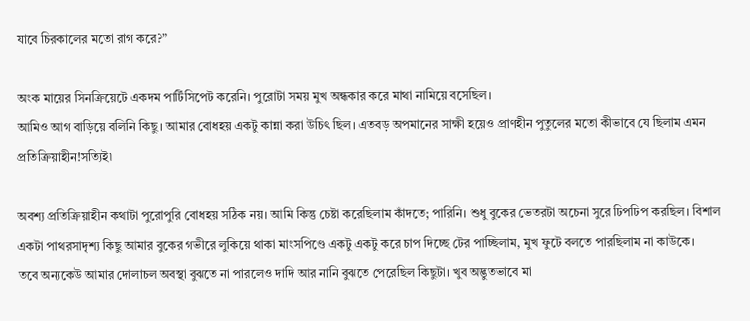যাবে চিরকালের মতো রাগ করে?”

অংক মায়ের সিনক্রিয়েটে একদম পার্টিসিপেট করেনি। পুরোটা সময় মুখ অন্ধকার করে মাথা নামিয়ে বসেছিল।
আমিও আগ বাড়িয়ে বলিনি কিছু। আমার বোধহয় একটু কান্না করা উচিৎ ছিল। এতবড় অপমানের সাক্ষী হয়েও প্রাণহীন পুতুলের মতো কীভাবে যে ছিলাম এমন প্রতিক্রিয়াহীন!সত্যিই৷

অবশ্য প্রতিক্রিয়াহীন কথাটা পুরোপুরি বোধহয় সঠিক নয়। আমি কিন্তু চেষ্টা করেছিলাম কাঁদতে; পারিনি। শুধু বুকের ভেতরটা অচেনা সুরে ঢিপঢিপ করছিল। বিশাল একটা পাথরসাদৃশ্য কিছু আমার বুকের গভীরে লুকিয়ে থাকা মাংসপিণ্ডে একটু একটু করে চাপ দিচ্ছে টের পাচ্ছিলাম, মুখ ফুটে বলতে পারছিলাম না কাউকে।
তবে অন্যকেউ আমার দোলাচল অবস্থা বুঝতে না পারলেও দাদি আর নানি বুঝতে পেরেছিল কিছুটা। খুব অদ্ভুতভাবে মা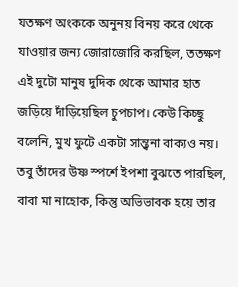যতক্ষণ অংককে অনুনয় বিনয় করে থেকে যাওয়ার জন্য জোরাজোরি করছিল, ততক্ষণ এই দুটো মানুষ দুদিক থেকে আমার হাত জড়িয়ে দাঁড়িয়েছিল চুপচাপ। কেউ কিচ্ছু বলেনি, মুখ ফুটে একটা সান্ত্বনা বাক্যও নয়। তবু তাঁদের উষ্ণ স্পর্শে ইপশা বুঝতে পারছিল, বাবা মা নাহোক, কিন্তু অভিভাবক হয়ে তার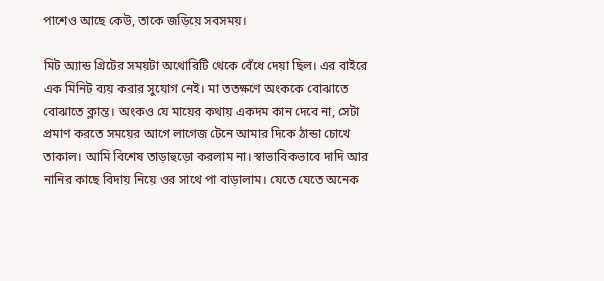পাশেও আছে কেউ, তাকে জড়িয়ে সবসময়।

মিট অ্যান্ড গ্রিটের সময়টা অথোরিটি থেকে বেঁধে দেয়া ছিল। এর বাইরে এক মিনিট ব্যয় করার সুযোগ নেই। মা ততক্ষণে অংককে বোঝাতে বোঝাতে ক্লান্ত। অংকও যে মায়ের কথায় একদম কান দেবে না, সেটা প্রমাণ করতে সময়ের আগে লাগেজ টেনে আমার দিকে ঠান্ডা চোখে তাকাল। আমি বিশেষ তাড়াহুড়ো করলাম না। স্বাভাবিকভাবে দাদি আর নানির কাছে বিদায় নিয়ে ওর সাথে পা বাড়ালাম। যেতে যেতে অনেক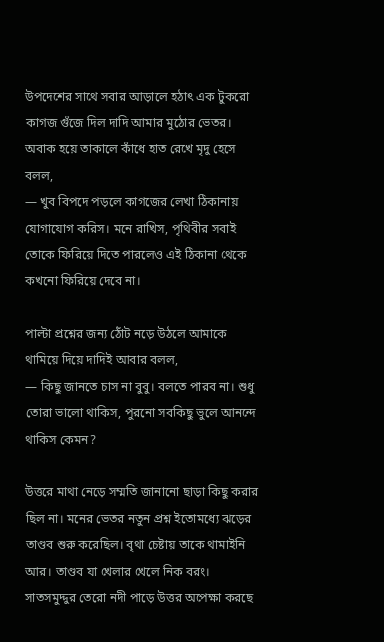উপদেশের সাথে সবার আড়ালে হঠাৎ এক টুকরো কাগজ গুঁজে দিল দাদি আমার মুঠোর ভেতর। অবাক হয়ে তাকালে কাঁধে হাত রেখে মৃদু হেসে বলল,
— খুব বিপদে পড়লে কাগজের লেখা ঠিকানায় যোগাযোগ করিস। মনে রাখিস, পৃথিবীর সবাই তোকে ফিরিয়ে দিতে পারলেও এই ঠিকানা থেকে কখনো ফিরিয়ে দেবে না।

পাল্টা প্রশ্নের জন্য ঠোঁট নড়ে উঠলে আমাকে থামিয়ে দিয়ে দাদিই আবার বলল,
— কিছু জানতে চাস না বুবু। বলতে পারব না। শুধু তোরা ভালো থাকিস, পুরনো সবকিছু ভুলে আনন্দে থাকিস কেমন?

উত্তরে মাথা নেড়ে সম্মতি জানানো ছাড়া কিছু করার ছিল না। মনের ভেতর নতুন প্রশ্ন ইতোমধ্যে ঝড়ের তাণ্ডব শুরু করেছিল। বৃথা চেষ্টায় তাকে থামাইনি আর। তাণ্ডব যা খেলার খেলে নিক বরং।
সাতসমুদ্দুর তেরো নদী পাড়ে উত্তর অপেক্ষা করছে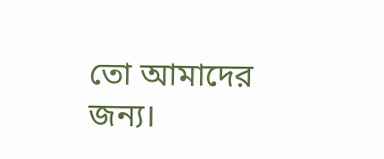তো আমাদের জন্য।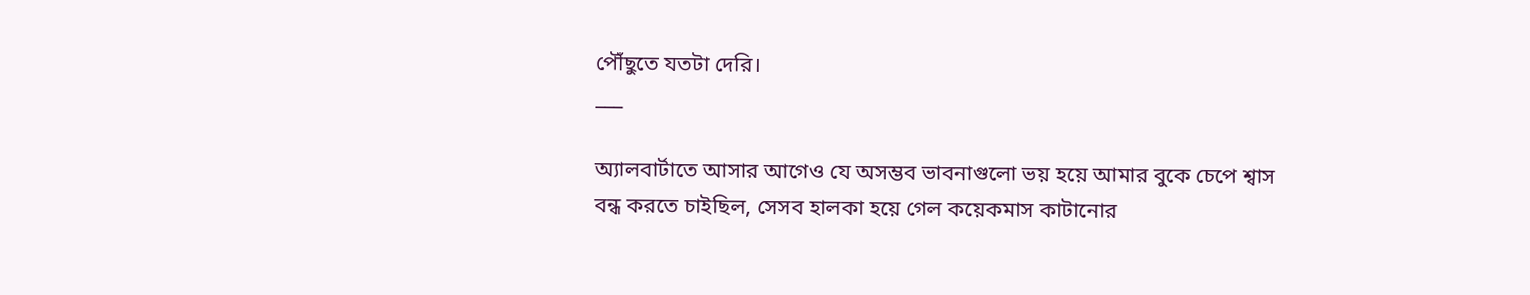পৌঁছুতে যতটা দেরি।
___

অ্যালবার্টাতে আসার আগেও যে অসম্ভব ভাবনাগুলো ভয় হয়ে আমার বুকে চেপে শ্বাস বন্ধ করতে চাইছিল, সেসব হালকা হয়ে গেল কয়েকমাস কাটানোর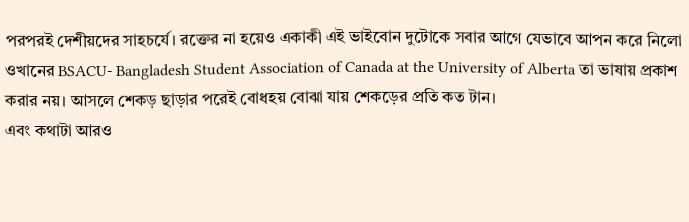পরপরই দেশীয়দের সাহচর্যে। রক্তের না হয়েও একাকী এই ভাইবোন দুটোকে সবার আগে যেভাবে আপন করে নিলো ওখানের BSACU- Bangladesh Student Association of Canada at the University of Alberta তা ভাষায় প্রকাশ করার নয়। আসলে শেকড় ছাড়ার পরেই বোধহয় বোঝা যায় শেকড়ের প্রতি কত টান।
এবং কথাটা আরও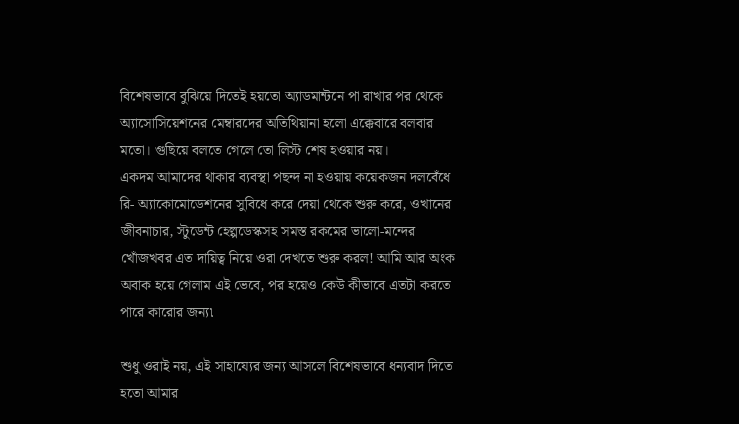বিশেষভাবে বুঝিয়ে দিতেই হয়তো অ্যাডমান্টনে পা রাখার পর থেকে অ্যাসোসিয়েশনের মেম্বারদের অতিথিয়ানা হলো এক্কেবারে বলবার মতো। গুছিয়ে বলতে গেলে তো লিস্ট শেষ হওয়ার নয়।
একদম আমাদের থাকার ব্যবস্থা পছন্দ না হওয়ায় কয়েকজন দলবেঁধে রি- অ্যাকোমোডেশনের সুবিধে করে দেয়া থেকে শুরু করে, ওখানের জীবনাচার, স্টুডেন্ট হেল্পডেস্কসহ সমস্ত রকমের ভালো-মন্দের খোঁজখবর এত দায়িত্ব নিয়ে ওরা দেখতে শুরু করল! আমি আর অংক অবাক হয়ে গেলাম এই ভেবে, পর হয়েও কেউ কীভাবে এতটা করতে পারে কারোর জন্য৷

শুধু ওরাই নয়, এই সাহায্যের জন্য আসলে বিশেষভাবে ধন্যবাদ দিতে হতো আমার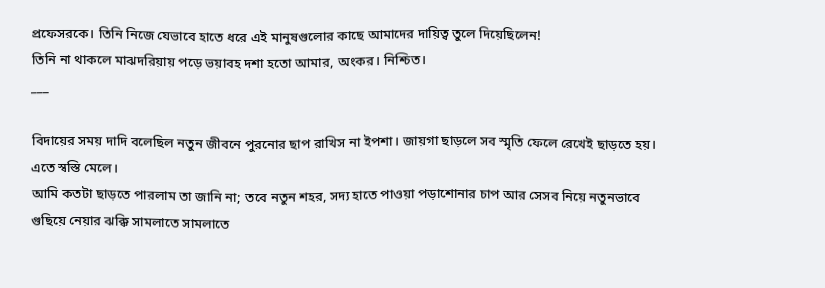প্রফেসরকে। তিনি নিজে যেভাবে হাতে ধরে এই মানুষগুলোর কাছে আমাদের দায়িত্ব তুলে দিয়েছিলেন!
তিনি না থাকলে মাঝদরিয়ায় পড়ে ভয়াবহ দশা হতো আমার, অংকর। নিশ্চিত।
___

বিদায়ের সময় দাদি বলেছিল নতুন জীবনে পুরনোর ছাপ রাখিস না ইপশা। জায়গা ছাড়লে সব স্মৃতি ফেলে রেখেই ছাড়তে হয়। এতে স্বস্তি মেলে।
আমি কতটা ছাড়তে পারলাম তা জানি না; তবে নতুন শহর, সদ্য হাতে পাওয়া পড়াশোনার চাপ আর সেসব নিয়ে নতুনভাবে গুছিয়ে নেয়ার ঝক্কি সামলাতে সামলাতে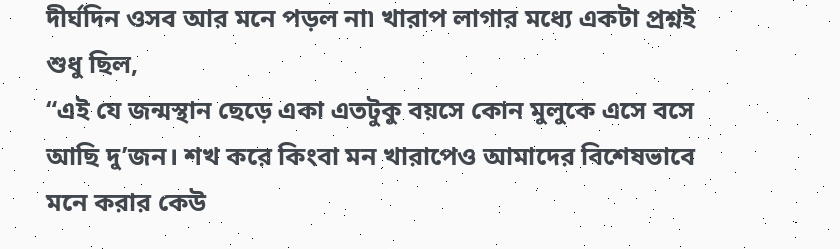দীর্ঘদিন ওসব আর মনে পড়ল না৷ খারাপ লাগার মধ্যে একটা প্রশ্নই শুধু ছিল,
“এই যে জন্মস্থান ছেড়ে একা এতটুকু বয়সে কোন মুলুকে এসে বসে আছি দু’জন। শখ করে কিংবা মন খারাপেও আমাদের বিশেষভাবে মনে করার কেউ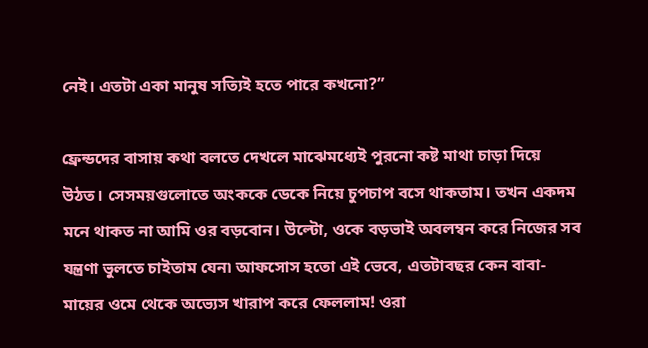নেই। এতটা একা মানুষ সত্যিই হতে পারে কখনো?”

ফ্রেন্ডদের বাসায় কথা বলতে দেখলে মাঝেমধ্যেই পুরনো কষ্ট মাথা চাড়া দিয়ে উঠত। সেসময়গুলোতে অংককে ডেকে নিয়ে চুপচাপ বসে থাকতাম। তখন একদম মনে থাকত না আমি ওর বড়বোন। উল্টো, ওকে বড়ভাই অবলম্বন করে নিজের সব যন্ত্রণা ভুলতে চাইতাম যেন৷ আফসোস হতো এই ভেবে, এতটাবছর কেন বাবা-মায়ের ওমে থেকে অভ্যেস খারাপ করে ফেললাম! ওরা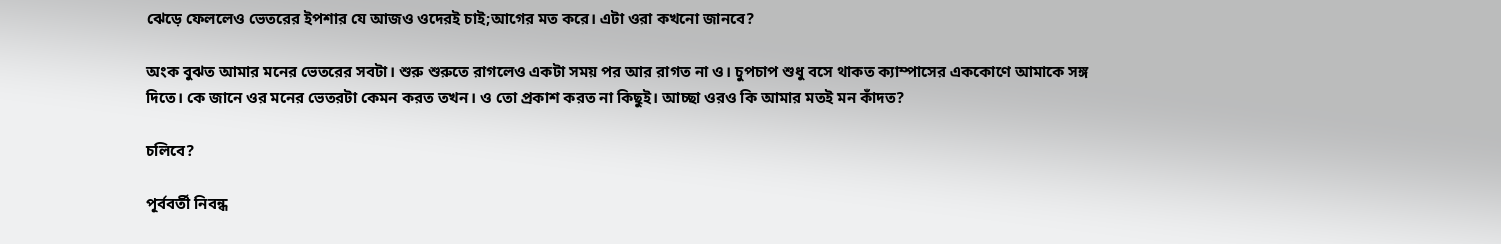ঝেড়ে ফেললেও ভেতরের ইপশার যে আজও ওদেরই চাই;আগের মত করে। এটা ওরা কখনো জানবে?

অংক বুঝত আমার মনের ভেতরের সবটা। শুরু শুরুতে রাগলেও একটা সময় পর আর রাগত না ও। চুপচাপ শুধু বসে থাকত ক্যাম্পাসের এককোণে আমাকে সঙ্গ দিতে। কে জানে ওর মনের ভেতরটা কেমন করত তখন। ও তো প্রকাশ করত না কিছুই। আচ্ছা ওরও কি আমার মতই মন কাঁদত?

চলিবে?

পূর্ববর্তী নিবন্ধ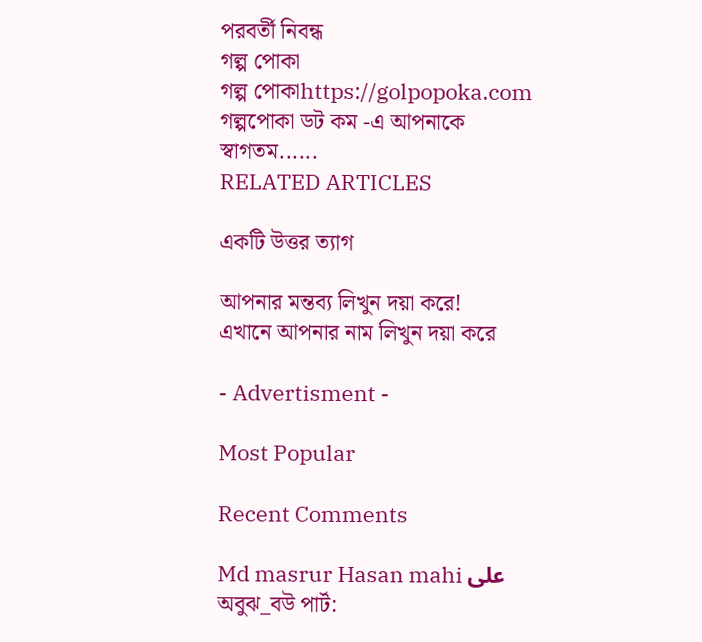পরবর্তী নিবন্ধ
গল্প পোকা
গল্প পোকাhttps://golpopoka.com
গল্পপোকা ডট কম -এ আপনাকে স্বাগতম......
RELATED ARTICLES

একটি উত্তর ত্যাগ

আপনার মন্তব্য লিখুন দয়া করে!
এখানে আপনার নাম লিখুন দয়া করে

- Advertisment -

Most Popular

Recent Comments

Md masrur Hasan mahi على অবুঝ_বউ পার্ট: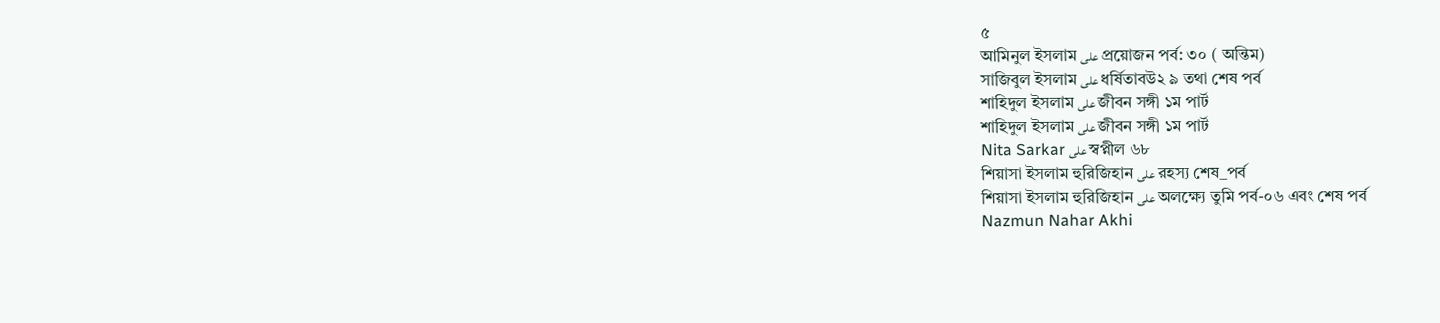৫
আমিনুল ইসলাম على প্রয়োজন পর্ব: ৩০ ( অন্তিম)
সাজিবুল ইসলাম على ধর্ষিতাবউ২ ৯ তথা শেষ পর্ব
শাহিদুল ইসলাম على জীবন সঙ্গী ১ম পার্ট
শাহিদুল ইসলাম على জীবন সঙ্গী ১ম পার্ট
Nita Sarkar على স্বপ্নীল ৬৮
শিয়াসা ইসলাম হুরিজিহান على রহস্য শেষ_পর্ব
শিয়াসা ইসলাম হুরিজিহান على অলক্ষ্যে তুমি পর্ব-০৬ এবং শেষ পর্ব
Nazmun Nahar Akhi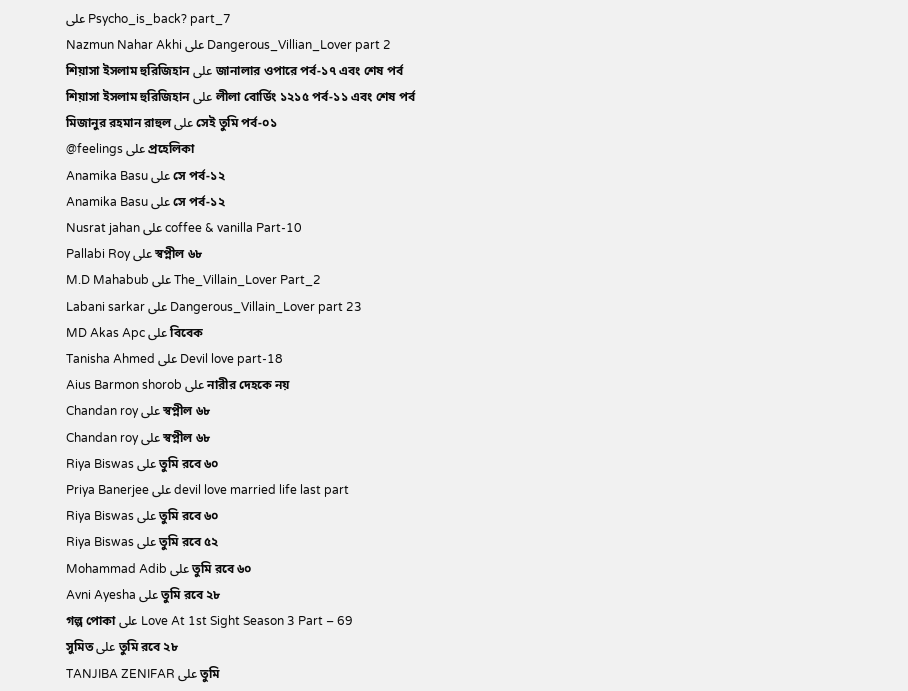على Psycho_is_back? part_7
Nazmun Nahar Akhi على Dangerous_Villian_Lover part 2
শিয়াসা ইসলাম হুরিজিহান على জানালার ওপারে পর্ব-১৭ এবং শেষ পর্ব
শিয়াসা ইসলাম হুরিজিহান على লীলা বোর্ডিং ১২১৫ পর্ব-১১ এবং শেষ পর্ব
মিজানুর রহমান রাহুল على সেই তুমি পর্ব-০১
@feelings على প্রহেলিকা
Anamika Basu على সে পর্ব-১২
Anamika Basu على সে পর্ব-১২
Nusrat jahan على coffee & vanilla Part-10
Pallabi Roy على স্বপ্নীল ৬৮
M.D Mahabub على The_Villain_Lover Part_2
Labani sarkar على Dangerous_Villain_Lover part 23
MD Akas Apc على বিবেক
Tanisha Ahmed على Devil love part-18
Aius Barmon shorob على নারীর দেহকে নয়
Chandan roy على স্বপ্নীল ৬৮
Chandan roy على স্বপ্নীল ৬৮
Riya Biswas على তুমি রবে ৬০
Priya Banerjee على devil love married life last part
Riya Biswas على তুমি রবে ৬০
Riya Biswas على তুমি রবে ৫২
Mohammad Adib على তুমি রবে ৬০
Avni Ayesha على তুমি রবে ২৮
গল্প পোকা على Love At 1st Sight Season 3 Part – 69
সুমিত على তুমি রবে ২৮
TANJIBA ZENIFAR على তুমি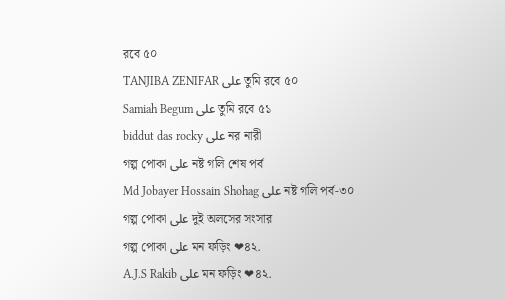রবে ৫০
TANJIBA ZENIFAR على তুমি রবে ৫০
Samiah Begum على তুমি রবে ৫১
biddut das rocky على নর নারী
গল্প পোকা على নষ্ট গলি শেষ পর্ব
Md Jobayer Hossain Shohag على নষ্ট গলি পর্ব-৩০
গল্প পোকা على দুই অলসের সংসার
গল্প পোকা على মন ফড়িং ❤৪২.
A.J.S Rakib على মন ফড়িং ❤৪২.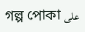গল্প পোকা على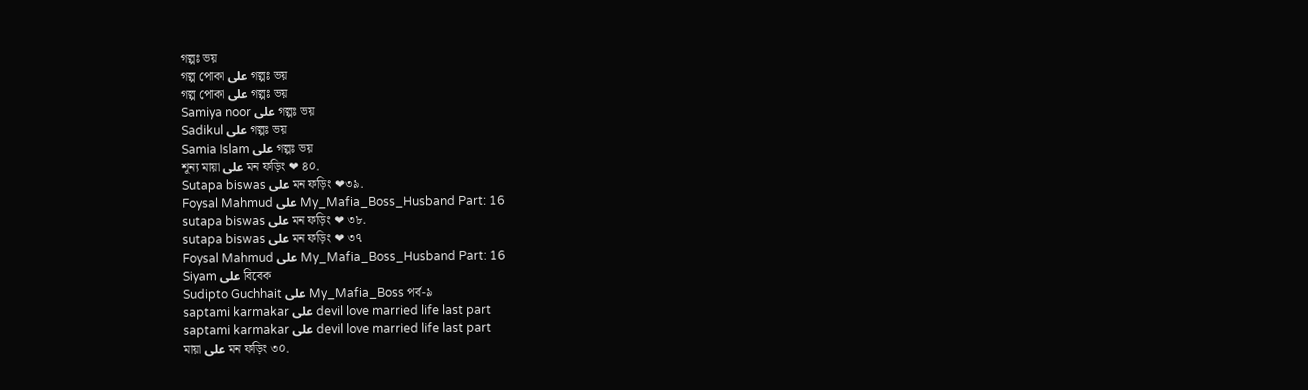গল্পঃ ভয়
গল্প পোকা على গল্পঃ ভয়
গল্প পোকা على গল্পঃ ভয়
Samiya noor على গল্পঃ ভয়
Sadikul على গল্পঃ ভয়
Samia Islam على গল্পঃ ভয়
শূন্য মায়া على মন ফড়িং ❤ ৪০.
Sutapa biswas على মন ফড়িং ❤৩৯.
Foysal Mahmud على My_Mafia_Boss_Husband Part: 16
sutapa biswas على মন ফড়িং ❤ ৩৮.
sutapa biswas على মন ফড়িং ❤ ৩৭
Foysal Mahmud على My_Mafia_Boss_Husband Part: 16
Siyam على বিবেক
Sudipto Guchhait على My_Mafia_Boss পর্ব-৯
saptami karmakar على devil love married life last part
saptami karmakar على devil love married life last part
মায়া على মন ফড়িং ৩০.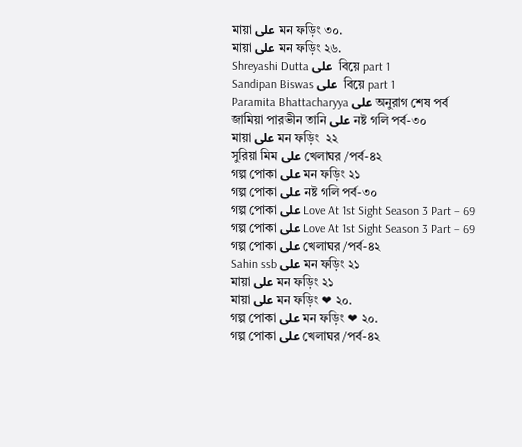মায়া على মন ফড়িং ৩০.
মায়া على মন ফড়িং ২৬.
Shreyashi Dutta على  বিয়ে part 1
Sandipan Biswas على  বিয়ে part 1
Paramita Bhattacharyya على অনুরাগ শেষ পর্ব
জামিয়া পারভীন তানি على নষ্ট গলি পর্ব-৩০
মায়া على মন ফড়িং  ২২
সুরিয়া মিম على খেলাঘর /পর্ব-৪২
গল্প পোকা على মন ফড়িং ২১
গল্প পোকা على নষ্ট গলি পর্ব-৩০
গল্প পোকা على Love At 1st Sight Season 3 Part – 69
গল্প পোকা على Love At 1st Sight Season 3 Part – 69
গল্প পোকা على খেলাঘর /পর্ব-৪২
Sahin ssb على মন ফড়িং ২১
মায়া على মন ফড়িং ২১
মায়া على মন ফড়িং ❤ ২০.
গল্প পোকা على মন ফড়িং ❤ ২০.
গল্প পোকা على খেলাঘর /পর্ব-৪২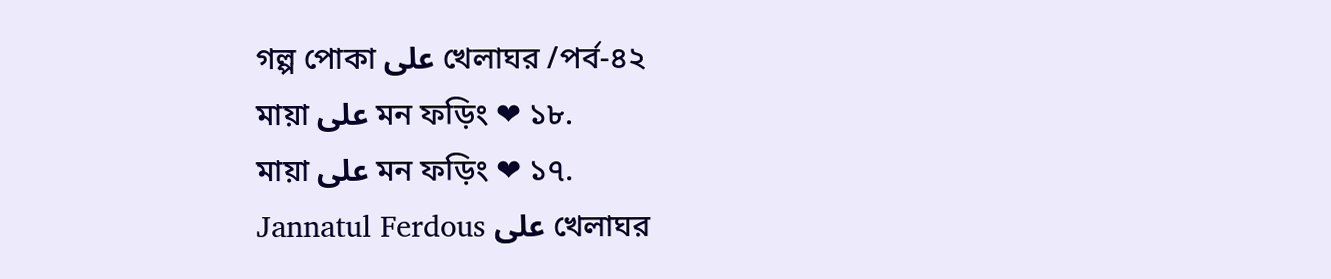গল্প পোকা على খেলাঘর /পর্ব-৪২
মায়া على মন ফড়িং ❤ ১৮.
মায়া على মন ফড়িং ❤ ১৭.
Jannatul Ferdous على খেলাঘর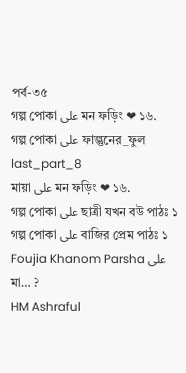পর্ব-৩৫
গল্প পোকা على মন ফড়িং ❤ ১৬.
গল্প পোকা على ফাল্গুনের_ফুল last_part_8
মায়া على মন ফড়িং ❤ ১৬.
গল্প পোকা على ছাত্রী যখন বউ পাঠঃ ১
গল্প পোকা على বাজির প্রেম পাঠঃ ১
Foujia Khanom Parsha على মা… ?
HM Ashraful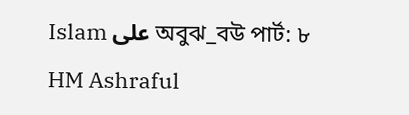Islam على অবুঝ_বউ পার্ট: ৮
HM Ashraful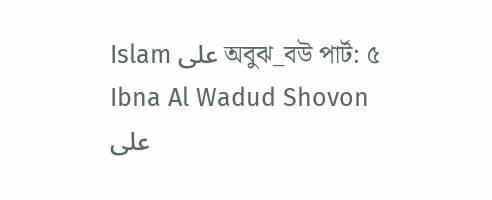Islam على অবুঝ_বউ পার্ট: ৫
Ibna Al Wadud Shovon على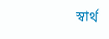স্বার্থ